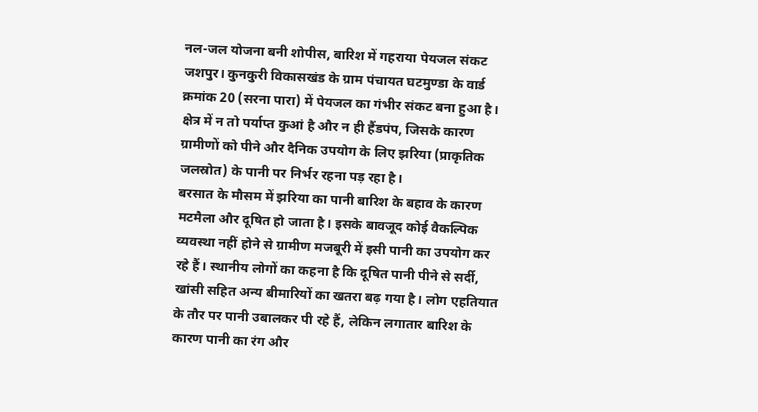नल-जल योजना बनी शोपीस, बारिश में गहराया पेयजल संकट
जशपुर। कुनकुरी विकासखंड के ग्राम पंचायत घटमुण्डा के वार्ड क्रमांक 20 (सरना पारा) में पेयजल का गंभीर संकट बना हुआ है। क्षेत्र में न तो पर्याप्त कुआं है और न ही हैंडपंप, जिसके कारण ग्रामीणों को पीने और दैनिक उपयोग के लिए झरिया (प्राकृतिक जलस्रोत) के पानी पर निर्भर रहना पड़ रहा है।
बरसात के मौसम में झरिया का पानी बारिश के बहाव के कारण मटमैला और दूषित हो जाता है। इसके बावजूद कोई वैकल्पिक व्यवस्था नहीं होने से ग्रामीण मजबूरी में इसी पानी का उपयोग कर रहे हैं। स्थानीय लोगों का कहना है कि दूषित पानी पीने से सर्दी, खांसी सहित अन्य बीमारियों का खतरा बढ़ गया है। लोग एहतियात के तौर पर पानी उबालकर पी रहे हैं, लेकिन लगातार बारिश के कारण पानी का रंग और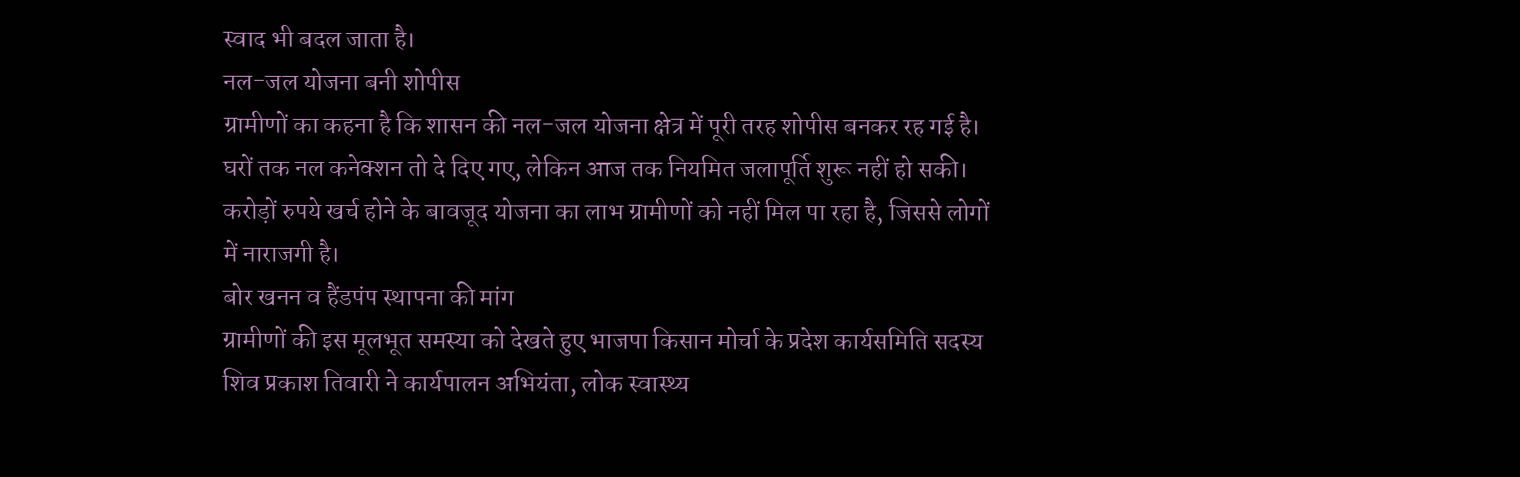स्वाद भी बदल जाता है।
नल-जल योजना बनी शोपीस
ग्रामीणों का कहना है कि शासन की नल-जल योजना क्षेत्र में पूरी तरह शोपीस बनकर रह गई है। घरों तक नल कनेक्शन तो दे दिए गए, लेकिन आज तक नियमित जलापूर्ति शुरू नहीं हो सकी। करोड़ों रुपये खर्च होने के बावजूद योजना का लाभ ग्रामीणों को नहीं मिल पा रहा है, जिससे लोगों में नाराजगी है।
बोर खनन व हैंडपंप स्थापना की मांग
ग्रामीणों की इस मूलभूत समस्या को देखते हुए भाजपा किसान मोर्चा के प्रदेश कार्यसमिति सदस्य शिव प्रकाश तिवारी ने कार्यपालन अभियंता, लोक स्वास्थ्य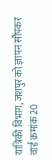यांत्रिकी विभाग, जशपुर को ज्ञापन सौंपकर वार्ड क्रमांक 20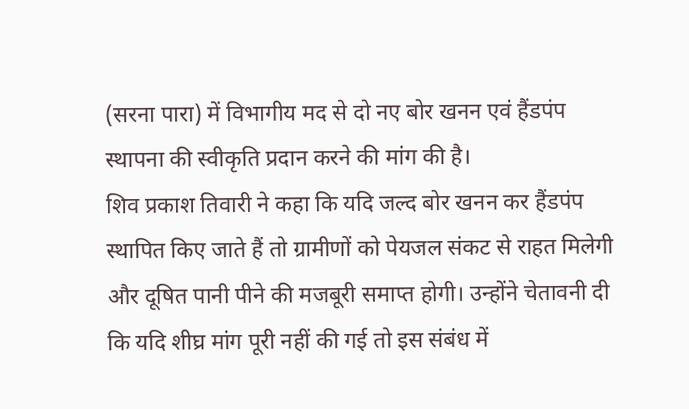(सरना पारा) में विभागीय मद से दो नए बोर खनन एवं हैंडपंप स्थापना की स्वीकृति प्रदान करने की मांग की है।
शिव प्रकाश तिवारी ने कहा कि यदि जल्द बोर खनन कर हैंडपंप स्थापित किए जाते हैं तो ग्रामीणों को पेयजल संकट से राहत मिलेगी और दूषित पानी पीने की मजबूरी समाप्त होगी। उन्होंने चेतावनी दी कि यदि शीघ्र मांग पूरी नहीं की गई तो इस संबंध में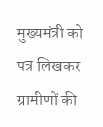मुख्यमंत्री को पत्र लिखकर ग्रामीणों की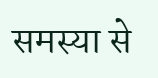समस्या से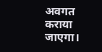अवगत कराया जाएगा।